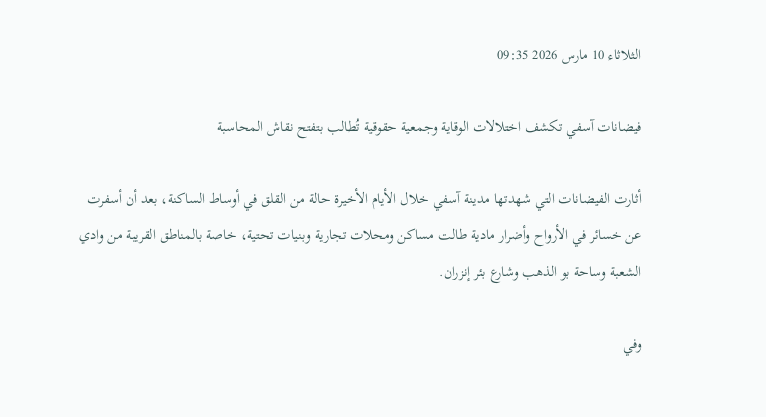الثلاثاء 10 مارس 2026 09:35

فيضانات آسفي تكشف اختلالات الوقاية وجمعية حقوقية تُطالب بتفتح نقاش المحاسبة

أثارت الفيضانات التي شهدتها مدينة آسفي خلال الأيام الأخيرة حالة من القلق في أوساط الساكنة، بعد أن أسفرت عن خسائر في الأرواح وأضرار مادية طالت مساكن ومحلات تجارية وبنيات تحتية، خاصة بالمناطق القريبة من وادي الشعبة وساحة بو الذهب وشارع بئر إنزران.

وفي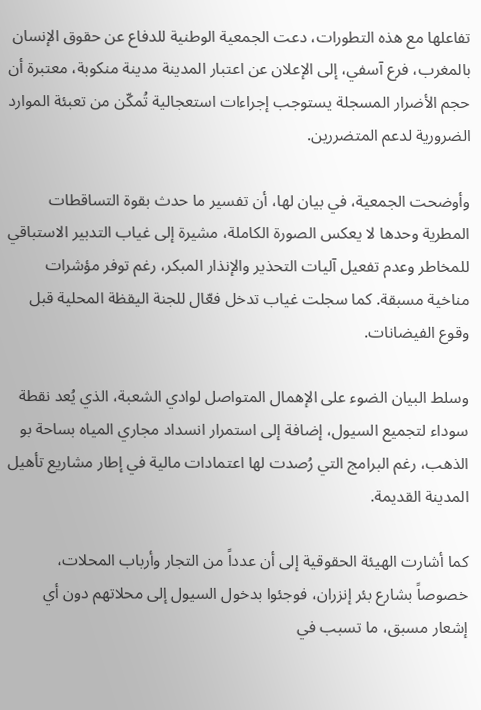تفاعلها مع هذه التطورات، دعت الجمعية الوطنية للدفاع عن حقوق الإنسان بالمغرب، فرع آسفي، إلى الإعلان عن اعتبار المدينة مدينة منكوبة، معتبرة أن حجم الأضرار المسجلة يستوجب إجراءات استعجالية تُمكّن من تعبئة الموارد الضرورية لدعم المتضررين.

وأوضحت الجمعية، في بيان لها، أن تفسير ما حدث بقوة التساقطات المطرية وحدها لا يعكس الصورة الكاملة، مشيرة إلى غياب التدبير الاستباقي للمخاطر وعدم تفعيل آليات التحذير والإنذار المبكر، رغم توفر مؤشرات مناخية مسبقة. كما سجلت غياب تدخل فعّال للجنة اليقظة المحلية قبل وقوع الفيضانات.

وسلط البيان الضوء على الإهمال المتواصل لوادي الشعبة، الذي يُعد نقطة سوداء لتجميع السيول، إضافة إلى استمرار انسداد مجاري المياه بساحة بو الذهب، رغم البرامج التي رُصدت لها اعتمادات مالية في إطار مشاريع تأهيل المدينة القديمة.

كما أشارت الهيئة الحقوقية إلى أن عدداً من التجار وأرباب المحلات، خصوصاً بشارع بئر إنزران، فوجئوا بدخول السيول إلى محلاتهم دون أي إشعار مسبق، ما تسبب في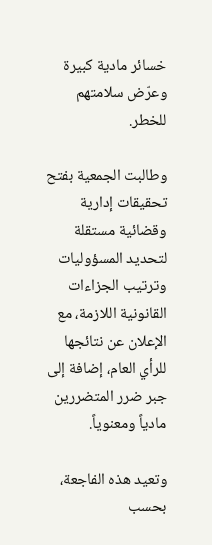خسائر مادية كبيرة وعرّض سلامتهم للخطر.

وطالبت الجمعية بفتح تحقيقات إدارية وقضائية مستقلة لتحديد المسؤوليات وترتيب الجزاءات القانونية اللازمة، مع الإعلان عن نتائجها للرأي العام، إضافة إلى جبر ضرر المتضررين مادياً ومعنوياً.

وتعيد هذه الفاجعة، بحسب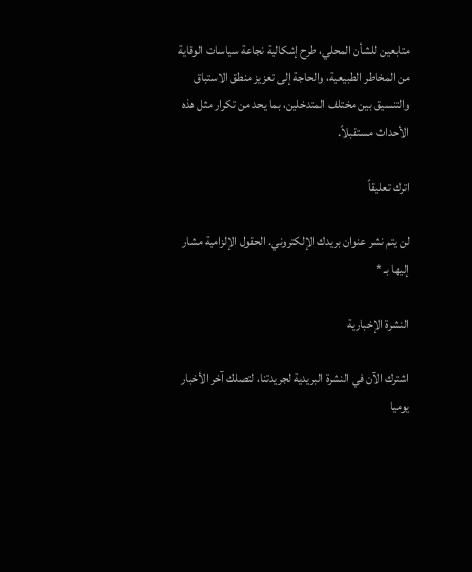متابعين للشأن المحلي، طرح إشكالية نجاعة سياسات الوقاية من المخاطر الطبيعية، والحاجة إلى تعزيز منطق الاستباق والتنسيق بين مختلف المتدخلين، بما يحد من تكرار مثل هذه الأحداث مستقبلاً.

اترك تعليقاً

لن يتم نشر عنوان بريدك الإلكتروني. الحقول الإلزامية مشار إليها بـ *

النشرة الإخبارية

اشترك الآن في النشرة البريدية لجريدتنا، لتصلك آخر الأخبار يوميا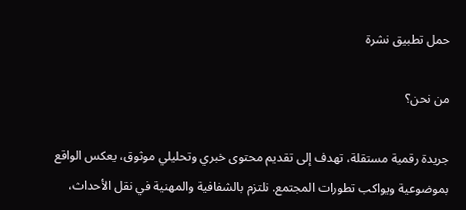حمل تطبيق نشرة

من نحن؟

جريدة رقمية مستقلة، تهدف إلى تقديم محتوى خبري وتحليلي موثوق، يعكس الواقع بموضوعية ويواكب تطورات المجتمع. نلتزم بالشفافية والمهنية في نقل الأحداث،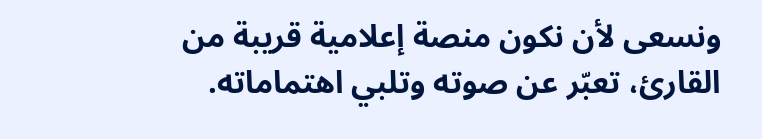ونسعى لأن نكون منصة إعلامية قريبة من القارئ، تعبّر عن صوته وتلبي اهتماماته.